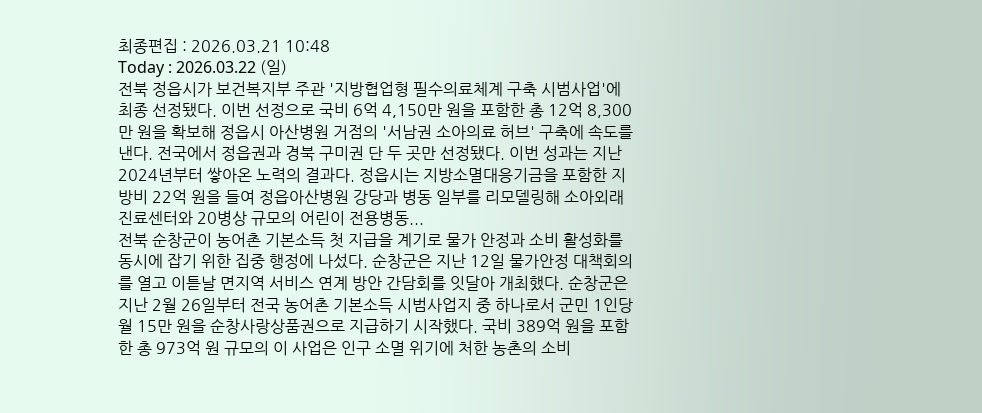최종편집 : 2026.03.21 10:48
Today : 2026.03.22 (일)
전북 정읍시가 보건복지부 주관 '지방협업형 필수의료체계 구축 시범사업'에 최종 선정됐다. 이번 선정으로 국비 6억 4,150만 원을 포함한 총 12억 8,300만 원을 확보해 정읍시 아산병원 거점의 '서남권 소아의료 허브' 구축에 속도를 낸다. 전국에서 정읍권과 경북 구미권 단 두 곳만 선정됐다. 이번 성과는 지난 2024년부터 쌓아온 노력의 결과다. 정읍시는 지방소멸대응기금을 포함한 지방비 22억 원을 들여 정읍아산병원 강당과 병동 일부를 리모델링해 소아외래진료센터와 20병상 규모의 어린이 전용병동...
전북 순창군이 농어촌 기본소득 첫 지급을 계기로 물가 안정과 소비 활성화를 동시에 잡기 위한 집중 행정에 나섰다. 순창군은 지난 12일 물가안정 대책회의를 열고 이튿날 면지역 서비스 연계 방안 간담회를 잇달아 개최했다. 순창군은 지난 2월 26일부터 전국 농어촌 기본소득 시범사업지 중 하나로서 군민 1인당 월 15만 원을 순창사랑상품권으로 지급하기 시작했다. 국비 389억 원을 포함한 총 973억 원 규모의 이 사업은 인구 소멸 위기에 처한 농촌의 소비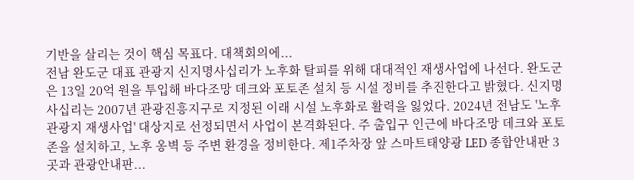기반을 살리는 것이 핵심 목표다. 대책회의에...
전남 완도군 대표 관광지 신지명사십리가 노후화 탈피를 위해 대대적인 재생사업에 나선다. 완도군은 13일 20억 원을 투입해 바다조망 데크와 포토존 설치 등 시설 정비를 추진한다고 밝혔다. 신지명사십리는 2007년 관광진흥지구로 지정된 이래 시설 노후화로 활력을 잃었다. 2024년 전남도 '노후 관광지 재생사업' 대상지로 선정되면서 사업이 본격화된다. 주 출입구 인근에 바다조망 데크와 포토존을 설치하고, 노후 옹벽 등 주변 환경을 정비한다. 제1주차장 앞 스마트태양광 LED 종합안내판 3곳과 관광안내판...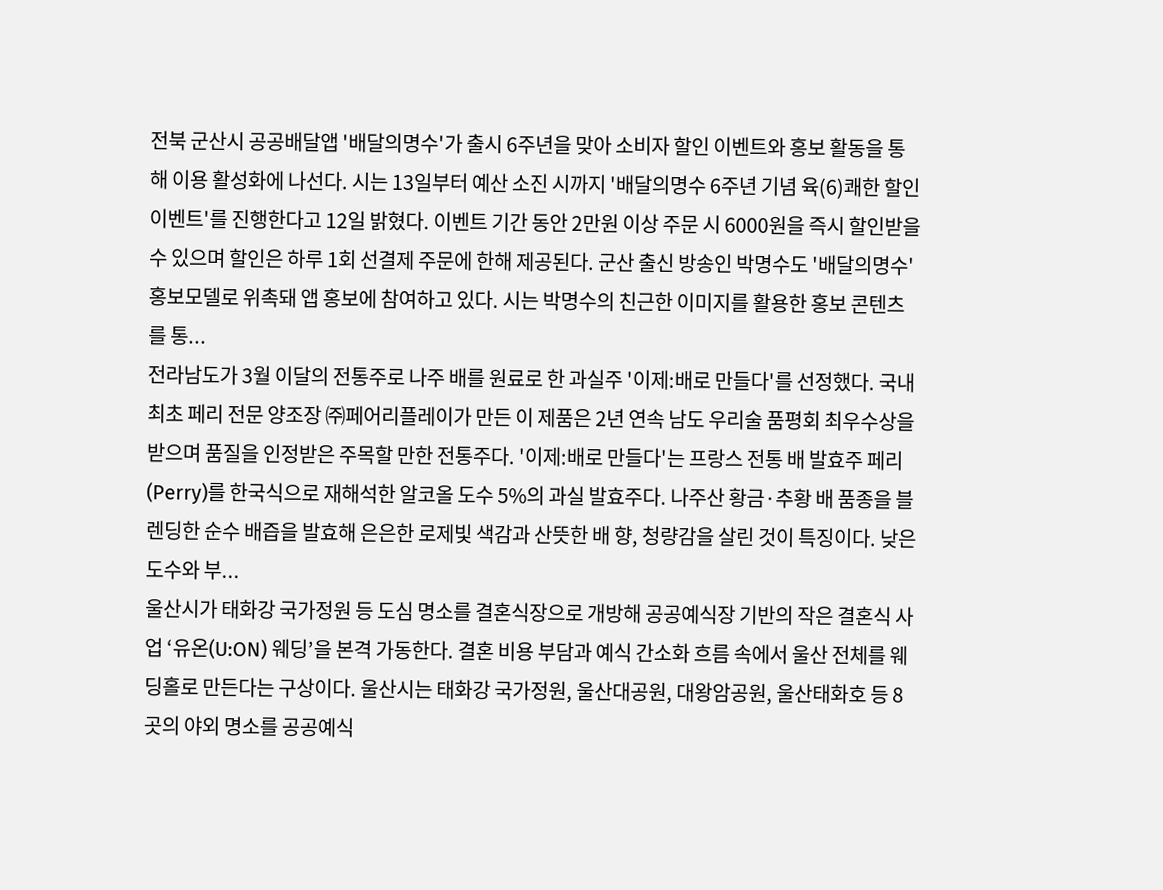전북 군산시 공공배달앱 '배달의명수'가 출시 6주년을 맞아 소비자 할인 이벤트와 홍보 활동을 통해 이용 활성화에 나선다. 시는 13일부터 예산 소진 시까지 '배달의명수 6주년 기념 육(6)쾌한 할인 이벤트'를 진행한다고 12일 밝혔다. 이벤트 기간 동안 2만원 이상 주문 시 6000원을 즉시 할인받을 수 있으며 할인은 하루 1회 선결제 주문에 한해 제공된다. 군산 출신 방송인 박명수도 '배달의명수' 홍보모델로 위촉돼 앱 홍보에 참여하고 있다. 시는 박명수의 친근한 이미지를 활용한 홍보 콘텐츠를 통...
전라남도가 3월 이달의 전통주로 나주 배를 원료로 한 과실주 '이제:배로 만들다'를 선정했다. 국내 최초 페리 전문 양조장 ㈜페어리플레이가 만든 이 제품은 2년 연속 남도 우리술 품평회 최우수상을 받으며 품질을 인정받은 주목할 만한 전통주다. '이제:배로 만들다'는 프랑스 전통 배 발효주 페리(Perry)를 한국식으로 재해석한 알코올 도수 5%의 과실 발효주다. 나주산 황금·추황 배 품종을 블렌딩한 순수 배즙을 발효해 은은한 로제빛 색감과 산뜻한 배 향, 청량감을 살린 것이 특징이다. 낮은 도수와 부...
울산시가 태화강 국가정원 등 도심 명소를 결혼식장으로 개방해 공공예식장 기반의 작은 결혼식 사업 ‘유온(U:ON) 웨딩’을 본격 가동한다. 결혼 비용 부담과 예식 간소화 흐름 속에서 울산 전체를 웨딩홀로 만든다는 구상이다. 울산시는 태화강 국가정원, 울산대공원, 대왕암공원, 울산태화호 등 8곳의 야외 명소를 공공예식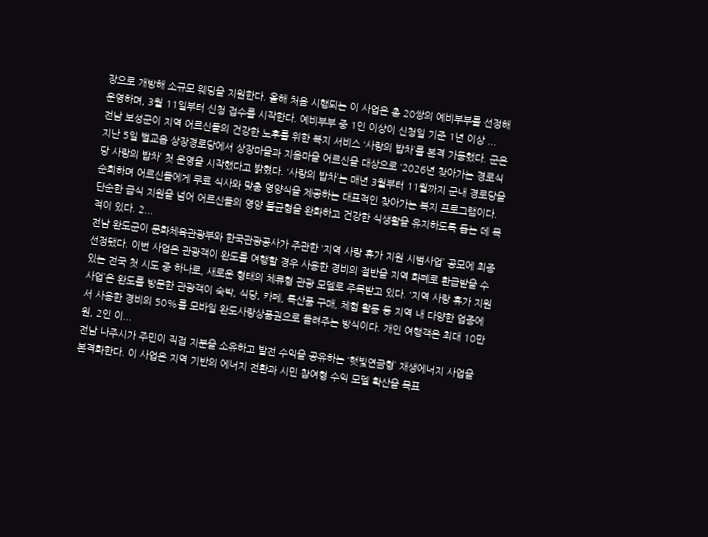장으로 개방해 소규모 웨딩을 지원한다. 올해 처음 시행되는 이 사업은 총 20쌍의 예비부부를 선정해 운영하며, 3월 11일부터 신청 접수를 시작한다. 예비부부 중 1인 이상이 신청일 기준 1년 이상 ...
전남 보성군이 지역 어르신들의 건강한 노후를 위한 복지 서비스 ‘사랑의 밥차’를 본격 가동했다. 군은 지난 5일 벌교읍 상장경로당에서 상장마을과 지음마을 어르신을 대상으로 ‘2026년 찾아가는 경로식당 사랑의 밥차’ 첫 운영을 시작했다고 밝혔다. ‘사랑의 밥차’는 매년 3월부터 11월까지 군내 경로당을 순회하며 어르신들에게 무료 식사와 맞춤 영양식을 제공하는 대표적인 찾아가는 복지 프로그램이다. 단순한 급식 지원을 넘어 어르신들의 영양 불균형을 완화하고 건강한 식생활을 유지하도록 돕는 데 목적이 있다. 2...
전남 완도군이 문화체육관광부와 한국관광공사가 주관한 ‘지역 사랑 휴가 지원 시범사업’ 공모에 최종 선정됐다. 이번 사업은 관광객이 완도를 여행할 경우 사용한 경비의 절반을 지역 화폐로 환급받을 수 있는 전국 첫 시도 중 하나로, 새로운 형태의 체류형 관광 모델로 주목받고 있다. ‘지역 사랑 휴가 지원 사업’은 완도를 방문한 관광객이 숙박, 식당, 카페, 특산품 구매, 체험 활동 등 지역 내 다양한 업종에서 사용한 경비의 50%를 모바일 완도사랑상품권으로 돌려주는 방식이다. 개인 여행객은 최대 10만원, 2인 이...
전남 나주시가 주민이 직접 지분을 소유하고 발전 수익을 공유하는 ‘햇빛연금형’ 재생에너지 사업을 본격화한다. 이 사업은 지역 기반의 에너지 전환과 시민 참여형 수익 모델 확산을 목표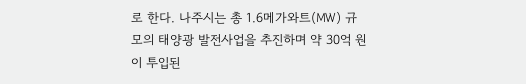로 한다. 나주시는 총 1.6메가와트(㎿) 규모의 태양광 발전사업을 추진하며 약 30억 원이 투입된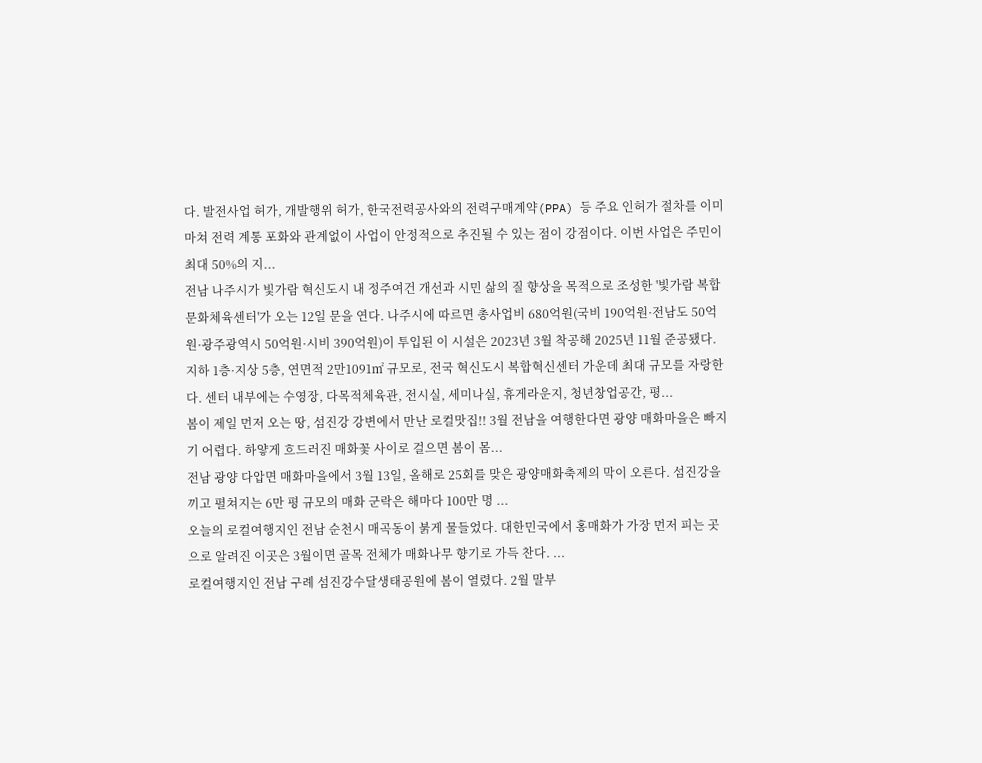다. 발전사업 허가, 개발행위 허가, 한국전력공사와의 전력구매계약(PPA) 등 주요 인허가 절차를 이미 마쳐 전력 계통 포화와 관계없이 사업이 안정적으로 추진될 수 있는 점이 강점이다. 이번 사업은 주민이 최대 50%의 지...
전남 나주시가 빛가람 혁신도시 내 정주여건 개선과 시민 삶의 질 향상을 목적으로 조성한 '빛가람 복합문화체육센터'가 오는 12일 문을 연다. 나주시에 따르면 총사업비 680억원(국비 190억원·전남도 50억원·광주광역시 50억원·시비 390억원)이 투입된 이 시설은 2023년 3월 착공해 2025년 11월 준공됐다. 지하 1층·지상 5층, 연면적 2만1091㎡ 규모로, 전국 혁신도시 복합혁신센터 가운데 최대 규모를 자랑한다. 센터 내부에는 수영장, 다목적체육관, 전시실, 세미나실, 휴게라운지, 청년창업공간, 평...
봄이 제일 먼저 오는 땅, 섬진강 강변에서 만난 로컬맛집!! 3월 전남을 여행한다면 광양 매화마을은 빠지기 어렵다. 하얗게 흐드러진 매화꽃 사이로 걸으면 봄이 몸...
전남 광양 다압면 매화마을에서 3월 13일, 올해로 25회를 맞은 광양매화축제의 막이 오른다. 섬진강을 끼고 펼쳐지는 6만 평 규모의 매화 군락은 해마다 100만 명 ...
오늘의 로컬여행지인 전남 순천시 매곡동이 붉게 물들었다. 대한민국에서 홍매화가 가장 먼저 피는 곳으로 알려진 이곳은 3월이면 골목 전체가 매화나무 향기로 가득 찬다. ...
로컬여행지인 전남 구례 섬진강수달생태공원에 봄이 열렸다. 2월 말부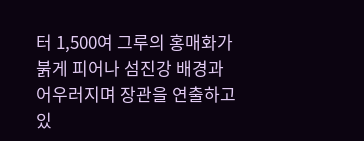터 1,500여 그루의 홍매화가 붉게 피어나 섬진강 배경과 어우러지며 장관을 연출하고 있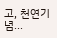고, 천연기념...